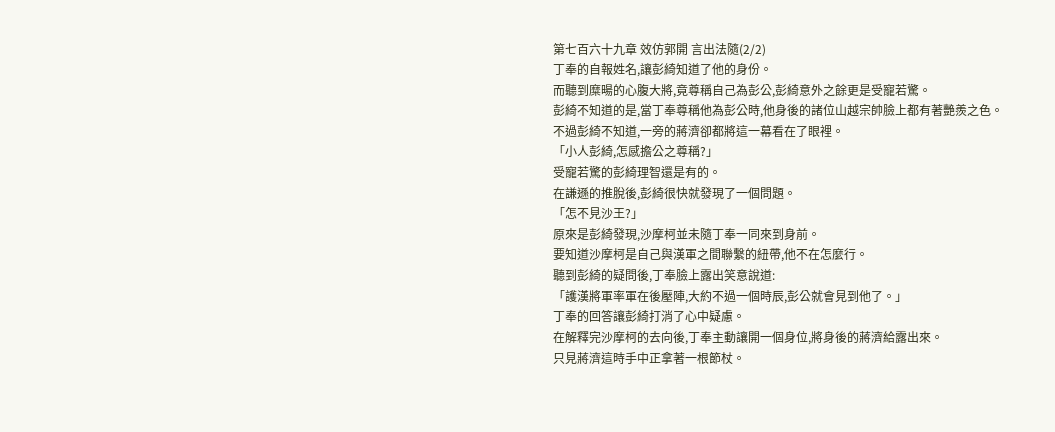第七百六十九章 效仿郭開 言出法隨(2/2)
丁奉的自報姓名,讓彭綺知道了他的身份。
而聽到糜暘的心腹大將,竟尊稱自己為彭公,彭綺意外之餘更是受寵若驚。
彭綺不知道的是,當丁奉尊稱他為彭公時,他身後的諸位山越宗帥臉上都有著艷羨之色。
不過彭綺不知道,一旁的蔣濟卻都將這一幕看在了眼裡。
「小人彭綺,怎感擔公之尊稱?」
受寵若驚的彭綺理智還是有的。
在謙遜的推脫後,彭綺很快就發現了一個問題。
「怎不見沙王?」
原來是彭綺發現,沙摩柯並未隨丁奉一同來到身前。
要知道沙摩柯是自己與漢軍之間聯繫的紐帶,他不在怎麼行。
聽到彭綺的疑問後,丁奉臉上露出笑意說道:
「護漢將軍率軍在後壓陣,大約不過一個時辰,彭公就會見到他了。」
丁奉的回答讓彭綺打消了心中疑慮。
在解釋完沙摩柯的去向後,丁奉主動讓開一個身位,將身後的蔣濟給露出來。
只見蔣濟這時手中正拿著一根節杖。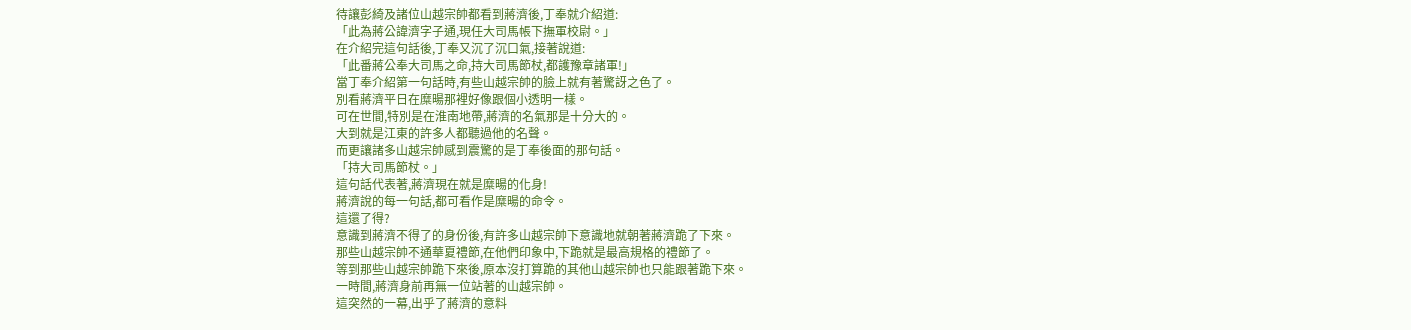待讓彭綺及諸位山越宗帥都看到蔣濟後,丁奉就介紹道:
「此為蔣公諱濟字子通,現任大司馬帳下撫軍校尉。」
在介紹完這句話後,丁奉又沉了沉口氣,接著說道:
「此番蔣公奉大司馬之命,持大司馬節杖,都護豫章諸軍!」
當丁奉介紹第一句話時,有些山越宗帥的臉上就有著驚訝之色了。
別看蔣濟平日在糜暘那裡好像跟個小透明一樣。
可在世間,特別是在淮南地帶,蔣濟的名氣那是十分大的。
大到就是江東的許多人都聽過他的名聲。
而更讓諸多山越宗帥感到震驚的是丁奉後面的那句話。
「持大司馬節杖。」
這句話代表著,蔣濟現在就是糜暘的化身!
蔣濟說的每一句話,都可看作是糜暘的命令。
這還了得?
意識到蔣濟不得了的身份後,有許多山越宗帥下意識地就朝著蔣濟跪了下來。
那些山越宗帥不通華夏禮節,在他們印象中,下跪就是最高規格的禮節了。
等到那些山越宗帥跪下來後,原本沒打算跪的其他山越宗帥也只能跟著跪下來。
一時間,蔣濟身前再無一位站著的山越宗帥。
這突然的一幕,出乎了蔣濟的意料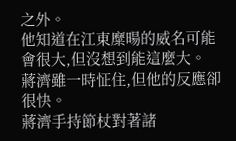之外。
他知道在江東糜暘的威名可能會很大,但沒想到能這麼大。
蔣濟雖一時怔住,但他的反應卻很快。
蔣濟手持節杖對著諸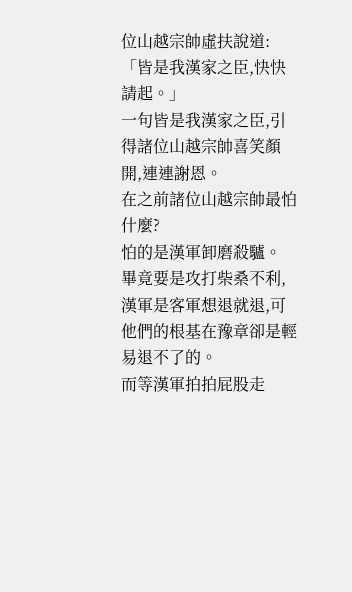位山越宗帥虛扶說道:
「皆是我漢家之臣,快快請起。」
一句皆是我漢家之臣,引得諸位山越宗帥喜笑顏開,連連謝恩。
在之前諸位山越宗帥最怕什麼?
怕的是漢軍卸磨殺驢。
畢竟要是攻打柴桑不利,漢軍是客軍想退就退,可他們的根基在豫章卻是輕易退不了的。
而等漢軍拍拍屁股走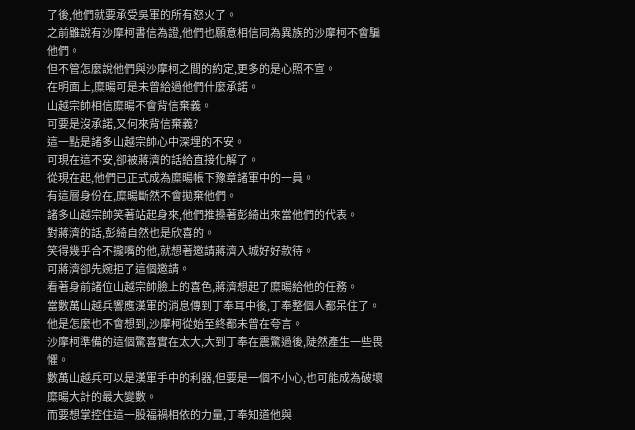了後,他們就要承受吳軍的所有怒火了。
之前雖說有沙摩柯書信為證,他們也願意相信同為異族的沙摩柯不會騙他們。
但不管怎麼說他們與沙摩柯之間的約定,更多的是心照不宣。
在明面上,糜暘可是未曾給過他們什麼承諾。
山越宗帥相信糜暘不會背信棄義。
可要是沒承諾,又何來背信棄義?
這一點是諸多山越宗帥心中深埋的不安。
可現在這不安,卻被蔣濟的話給直接化解了。
從現在起,他們已正式成為糜暘帳下豫章諸軍中的一員。
有這層身份在,糜暘斷然不會拋棄他們。
諸多山越宗帥笑著站起身來,他們推搡著彭綺出來當他們的代表。
對蔣濟的話,彭綺自然也是欣喜的。
笑得幾乎合不攏嘴的他,就想著邀請蔣濟入城好好款待。
可蔣濟卻先婉拒了這個邀請。
看著身前諸位山越宗帥臉上的喜色,蔣濟想起了糜暘給他的任務。
當數萬山越兵響應漢軍的消息傳到丁奉耳中後,丁奉整個人都呆住了。
他是怎麼也不會想到,沙摩柯從始至終都未曾在夸言。
沙摩柯準備的這個驚喜實在太大,大到丁奉在震驚過後,陡然產生一些畏懼。
數萬山越兵可以是漢軍手中的利器,但要是一個不小心,也可能成為破壞糜暘大計的最大變數。
而要想掌控住這一股福禍相依的力量,丁奉知道他與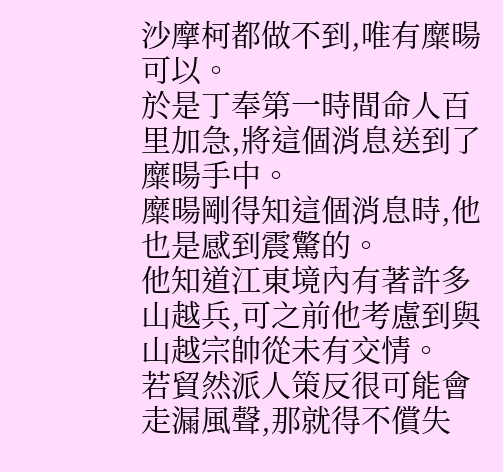沙摩柯都做不到,唯有糜暘可以。
於是丁奉第一時間命人百里加急,將這個消息送到了糜暘手中。
糜暘剛得知這個消息時,他也是感到震驚的。
他知道江東境內有著許多山越兵,可之前他考慮到與山越宗帥從未有交情。
若貿然派人策反很可能會走漏風聲,那就得不償失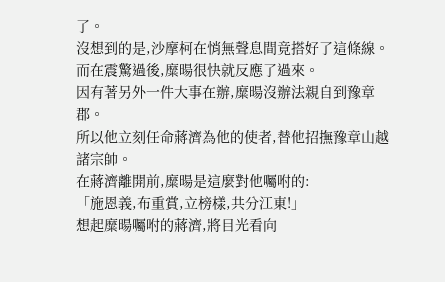了。
沒想到的是,沙摩柯在悄無聲息間竟搭好了這條線。
而在震驚過後,糜暘很快就反應了過來。
因有著另外一件大事在辦,糜暘沒辦法親自到豫章郡。
所以他立刻任命蔣濟為他的使者,替他招撫豫章山越諸宗帥。
在蔣濟離開前,糜暘是這麼對他囑咐的:
「施恩義,布重賞,立榜樣,共分江東!」
想起糜暘囑咐的蔣濟,將目光看向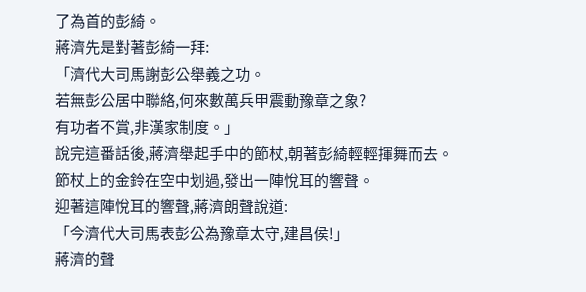了為首的彭綺。
蔣濟先是對著彭綺一拜:
「濟代大司馬謝彭公舉義之功。
若無彭公居中聯絡,何來數萬兵甲震動豫章之象?
有功者不賞,非漢家制度。」
說完這番話後,蔣濟舉起手中的節杖,朝著彭綺輕輕揮舞而去。
節杖上的金鈴在空中划過,發出一陣悅耳的響聲。
迎著這陣悅耳的響聲,蔣濟朗聲說道:
「今濟代大司馬表彭公為豫章太守,建昌侯!」
蔣濟的聲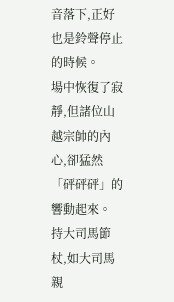音落下,正好也是鈴聲停止的時候。
場中恢復了寂靜,但諸位山越宗帥的內心,卻猛然「砰砰砰」的響動起來。
持大司馬節杖,如大司馬親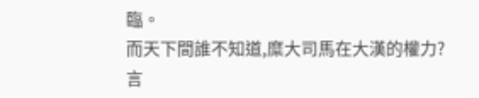臨。
而天下間誰不知道,糜大司馬在大漢的權力?
言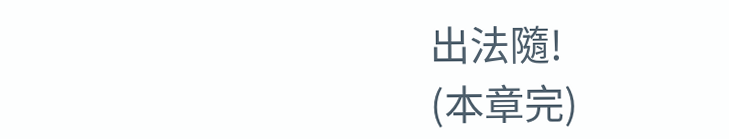出法隨!
(本章完)